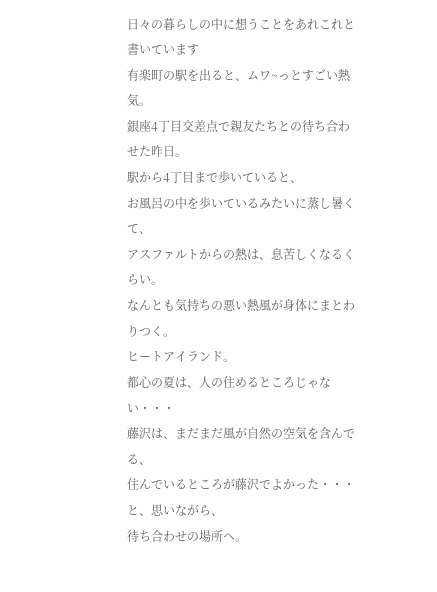日々の暮らしの中に想うことをあれこれと書いています
有楽町の駅を出ると、ムワ~っとすごい熱気。
銀座4丁目交差点で親友たちとの待ち合わせた昨日。
駅から4丁目まで歩いていると、
お風呂の中を歩いているみたいに蒸し暑くて、
アスファルトからの熱は、息苦しくなるくらい。
なんとも気持ちの悪い熱風が身体にまとわりつく。
ヒートアイランド。
都心の夏は、人の住めるところじゃない・・・
藤沢は、まだまだ風が自然の空気を含んでる、
住んでいるところが藤沢でよかった・・・と、思いながら、
待ち合わせの場所へ。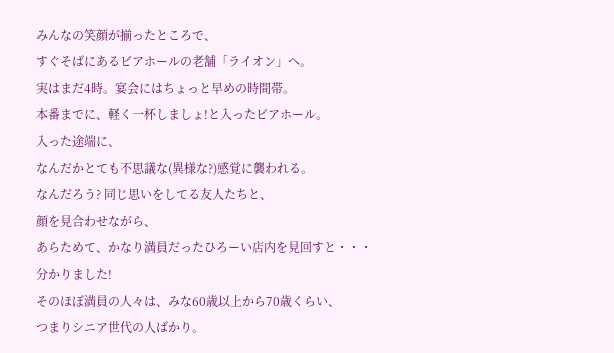みんなの笑顔が揃ったところで、
すぐそばにあるビアホールの老舗「ライオン」へ。
実はまだ4時。宴会にはちょっと早めの時間帯。
本番までに、軽く一杯しましょ!と入ったビアホール。
入った途端に、
なんだかとても不思議な(異様な?)感覚に襲われる。
なんだろう? 同じ思いをしてる友人たちと、
顔を見合わせながら、
あらためて、かなり満員だったひろーい店内を見回すと・・・
分かりました!
そのほぼ満員の人々は、みな60歳以上から70歳くらい、
つまりシニア世代の人ばかり。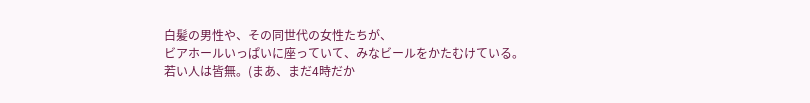白髪の男性や、その同世代の女性たちが、
ビアホールいっぱいに座っていて、みなビールをかたむけている。
若い人は皆無。(まあ、まだ4時だか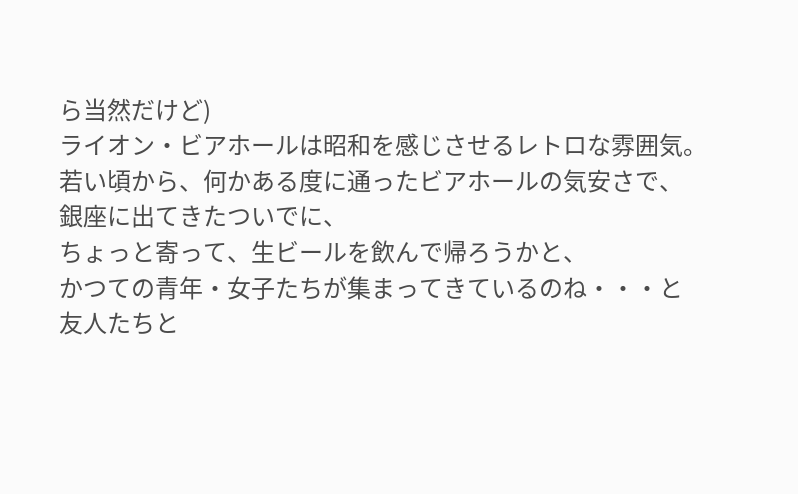ら当然だけど)
ライオン・ビアホールは昭和を感じさせるレトロな雰囲気。
若い頃から、何かある度に通ったビアホールの気安さで、
銀座に出てきたついでに、
ちょっと寄って、生ビールを飲んで帰ろうかと、
かつての青年・女子たちが集まってきているのね・・・と
友人たちと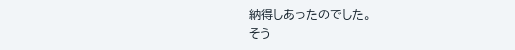納得しあったのでした。
そう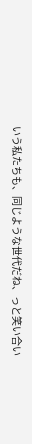いう私たちも、同じような世代だね、っと笑い合い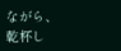ながら、
乾杯し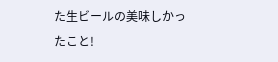た生ビールの美味しかったこと!